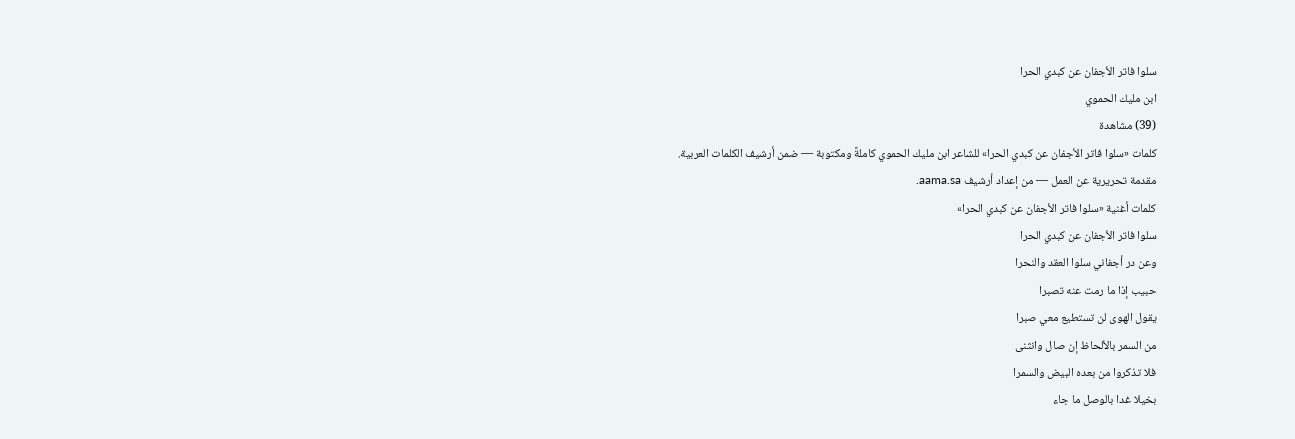سلوا فاتر الأجفان عن كبدي الحرا
ابن مليك الحموي
(39) مشاهدة
كلمات «سلوا فاتر الأجفان عن كبدي الحرا» للشاعر ابن مليك الحموي كاملةً ومكتوبة — ضمن أرشيف الكلمات العربية.
مقدمة تحريرية عن العمل — من إعداد أرشيف aama.sa.
كلمات أغنية «سلوا فاتر الأجفان عن كبدي الحرا»
سلوا فاتر الأجفان عن كبدي الحرا
وعن در أجفاني سلوا العقد والنحرا
حبيب إذا ما رمت عنه تصبرا
يقول الهوى لن تستطيع معي صبرا
من السمر بالألحاظ إن صال وانثنى
فلا تذكروا من بعده البيض والسمرا
بخيلا غدا بالوصل ما جاء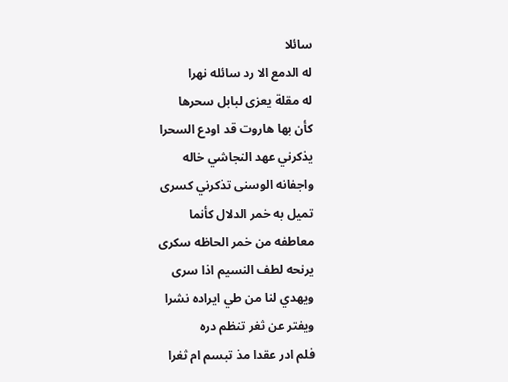سائلا
له الدمع الا رد سائله نهرا
له مقلة يعزى لبابل سحرها
كأن بها هاروت قد اودع السحرا
يذكرني عهد النجاشي خاله
واجفانه الوسنى تذكرني كسرى
تميل به خمر الدلال كأنما
معاطفه من خمر الحاظه سكرى
يرنحه لطف النسيم اذا سرى
ويهدي لنا من طي ايراده نشرا
ويفتر عن ثغر تنظم دره
فلم ادر عقدا مذ تبسم ام ثغرا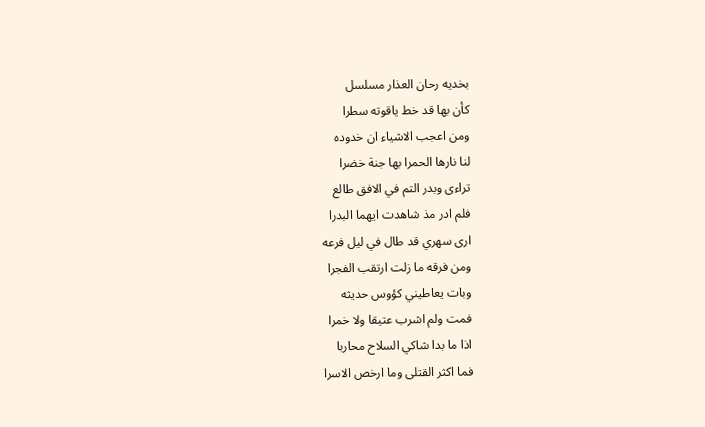بخديه رحان العذار مسلسل
كأن بها قد خط ياقوته سطرا
ومن اعجب الاشياء ان خدوده
لنا نارها الحمرا بها جنة خضرا
تراءى وبدر التم في الافق طالع
فلم ادر مذ شاهدت ايهما البدرا
ارى سهري قد طال في ليل فرعه
ومن فرقه ما زلت ارتقب الفجرا
وبات يعاطيني كؤوس حديثه
فمت ولم اشرب عتيقا ولا خمرا
اذا ما بدا شاكي السلاح محاربا
فما اكثر القتلى وما ارخص الاسرا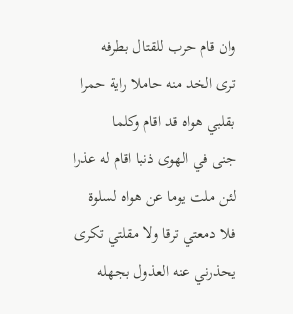وان قام حرب للقتال بطرفه
ترى الخد منه حاملا راية حمرا
بقلبي هواه قد اقام وكلما
جنى في الهوى ذنبا اقام له عذرا
لئن ملت يوما عن هواه لسلوة
فلا دمعتي ترقا ولا مقلتي تكرى
يحذرني عنه العذول بجهله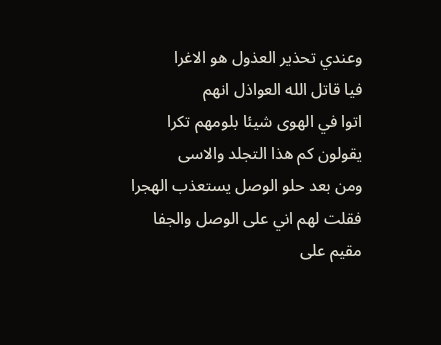وعندي تحذير العذول هو الاغرا
فيا قاتل الله العواذل انهم
اتوا في الهوى شيئا بلومهم تكرا
يقولون كم هذا التجلد والاسى
ومن بعد حلو الوصل يستعذب الهجرا
فقلت لهم اني على الوصل والجفا
مقيم على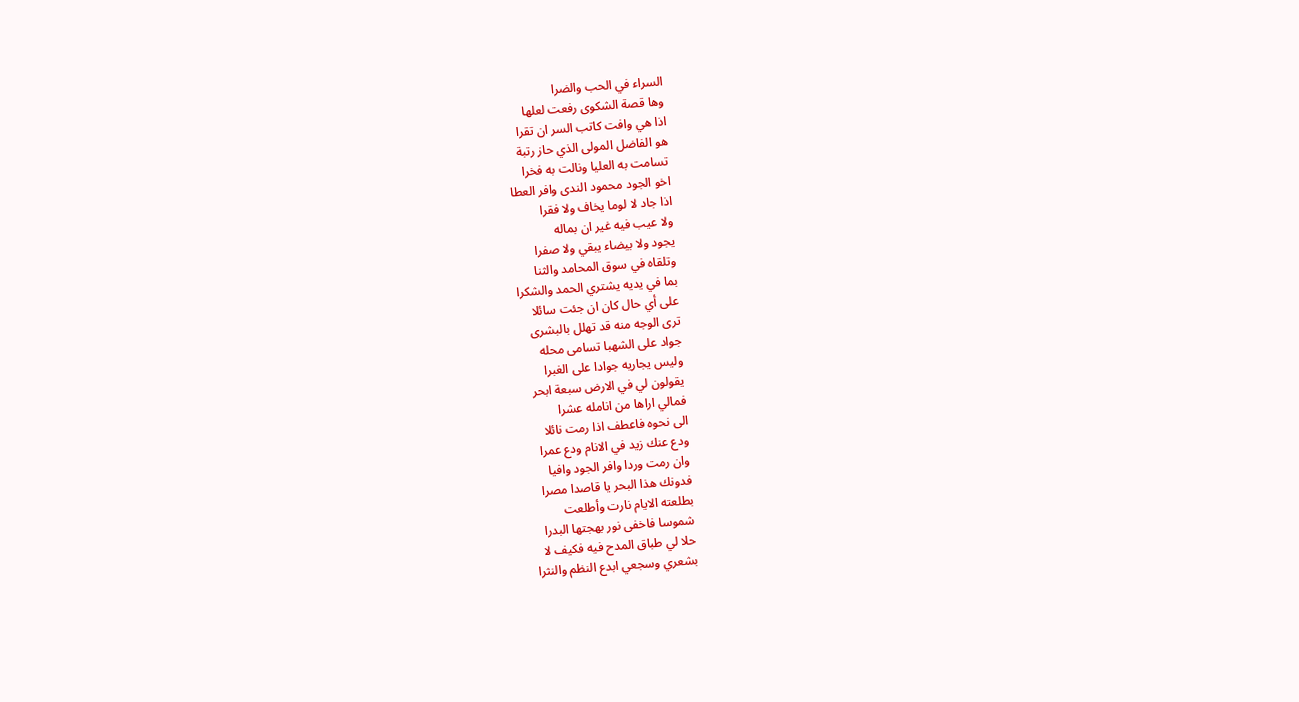السراء في الحب والضرا
وها قصة الشكوى رفعت لعلها
اذا هي وافت كاتب السر ان تقرا
هو الفاضل المولى الذي حاز رتبة
تسامت به العليا ونالت به فخرا
اخو الجود محمود الندى وافر العطا
اذا جاد لا لوما يخاف ولا فقرا
ولا عيب فيه غير ان بماله
يجود ولا بيضاء يبقي ولا صفرا
وتلقاه في سوق المحامد والثنا
بما في يديه يشتري الحمد والشكرا
على أي حال كان ان جئت سائلا
ترى الوجه منه قد تهلل بالبشرى
جواد على الشهبا تسامى محله
وليس يجاريه جوادا على الغبرا
يقولون لي في الارض سبعة ابحر
فمالي اراها من انامله عشرا
الى نحوه فاعطف اذا رمت نائلا
ودع عنك زيد في الانام ودع عمرا
وان رمت وردا وافر الجود وافيا
فدونك هذا البحر يا قاصدا مصرا
بطلعته الايام نارت وأطلعت
شموسا فاخفى نور بهجتها البدرا
حلا لي طباق المدح فيه فكيف لا
بشعري وسجعي ابدع النظم والنثرا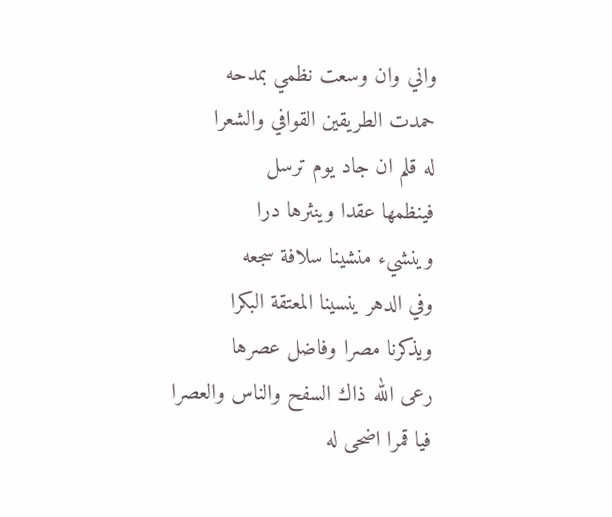واني وان وسعت نظمي بمدحه
حمدت الطريقين القوافي والشعرا
له قلم ان جاد يوم ترسل
فينظمها عقدا وينثرها درا
وينشيء منشينا سلافة سجعه
وفي الدهر ينسينا المعتقة البكرا
ويذكرنا مصرا وفاضل عصرها
رعى الله ذاك السفح والناس والعصرا
فيا قمرا اضحى له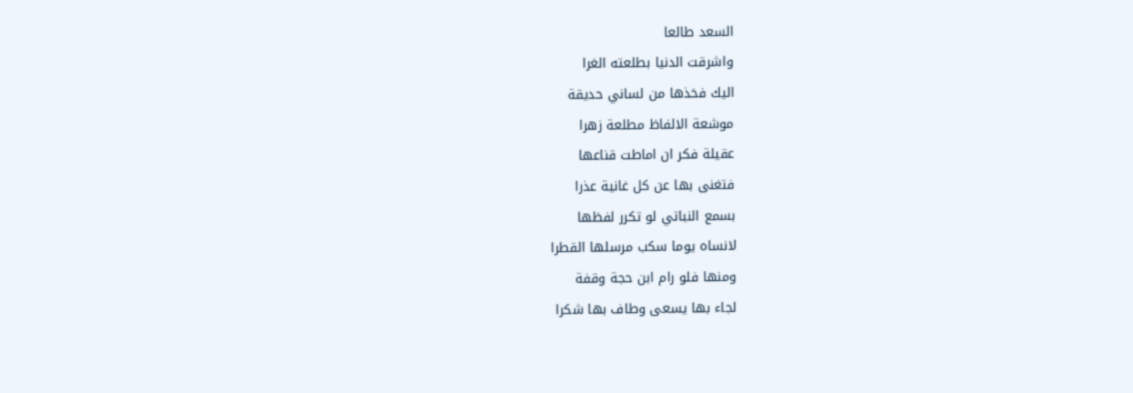السعد طالعا
واشرقت الدنيا بطلعته الغرا
اليك فخذها من لساني حديقة
موشعة الالفاظ مطلعة زهرا
عقيلة فكر ان اماطت قناعها
فتغنى بها عن كل غانية عذرا
بسمع النباتي لو تكرر لفظها
لانساه يوما سكب مرسلها القطرا
ومنها فلو رام ابن حجة وقفة
لجاء بها يسعى وطاف بها شكرا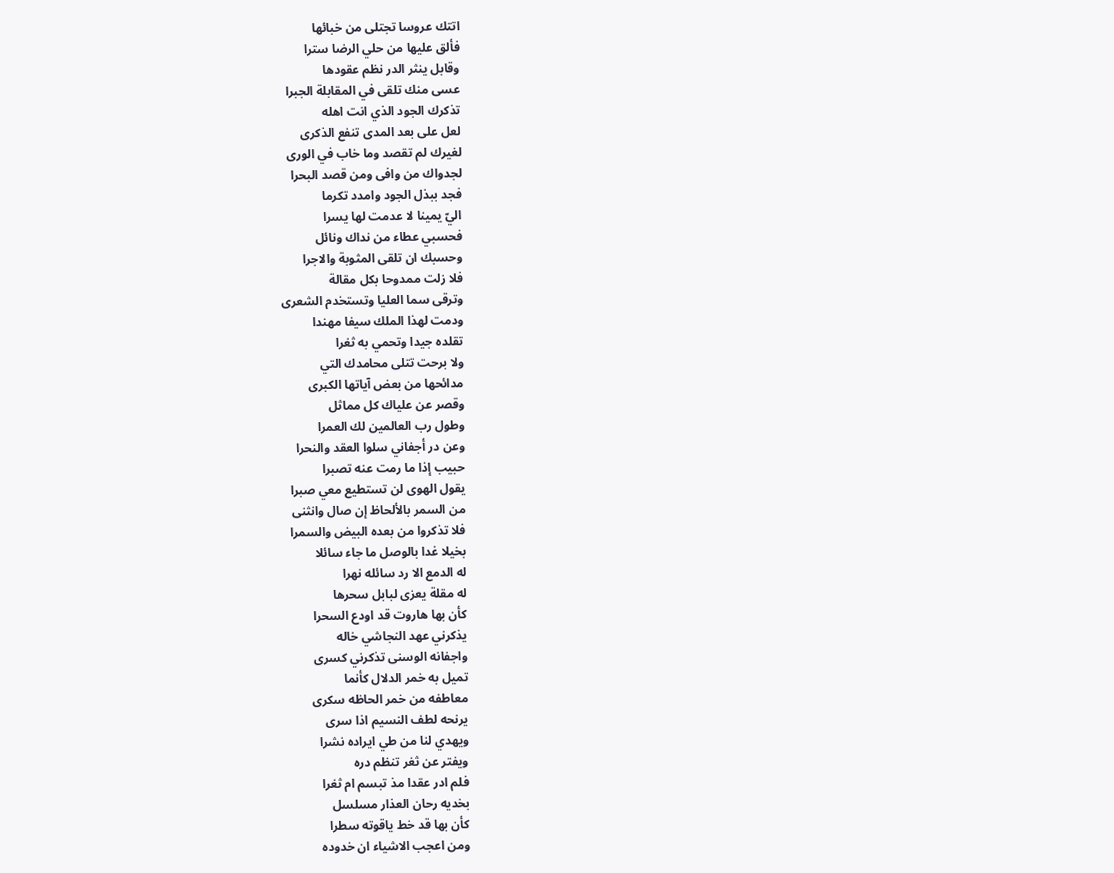اتتك عروسا تجتلى من خبائها
فألق عليها من حلي الرضا سترا
وقابل ينثر الدر نظم عقودها
عسى منك تلقى في المقابلة الجبرا
تذكرك الجود الذي انت اهله
لعل على بعد المدى تنفع الذكرى
لغيرك لم تقصد وما خاب في الورى
لجدواك من وافى ومن قصد البحرا
فجد ببذل الجود وامدد تكرما
اليّ يمينا لا عدمت لها يسرا
فحسبي عطاء من نداك ونائل
وحسبك ان تلقى المثوبة والاجرا
فلا زلت ممدوحا بكل مقالة
وترقى سما العليا وتستخدم الشعرى
ودمت لهذا الملك سيفا مهندا
تقلده جيدا وتحمي به ثغرا
ولا برحت تتلى محامدك التي
مدائحها من بعض آياتها الكبرى
وقصر عن علياك كل مماثل
وطول رب العالمين لك العمرا
وعن در أجفاني سلوا العقد والنحرا
حبيب إذا ما رمت عنه تصبرا
يقول الهوى لن تستطيع معي صبرا
من السمر بالألحاظ إن صال وانثنى
فلا تذكروا من بعده البيض والسمرا
بخيلا غدا بالوصل ما جاء سائلا
له الدمع الا رد سائله نهرا
له مقلة يعزى لبابل سحرها
كأن بها هاروت قد اودع السحرا
يذكرني عهد النجاشي خاله
واجفانه الوسنى تذكرني كسرى
تميل به خمر الدلال كأنما
معاطفه من خمر الحاظه سكرى
يرنحه لطف النسيم اذا سرى
ويهدي لنا من طي ايراده نشرا
ويفتر عن ثغر تنظم دره
فلم ادر عقدا مذ تبسم ام ثغرا
بخديه رحان العذار مسلسل
كأن بها قد خط ياقوته سطرا
ومن اعجب الاشياء ان خدوده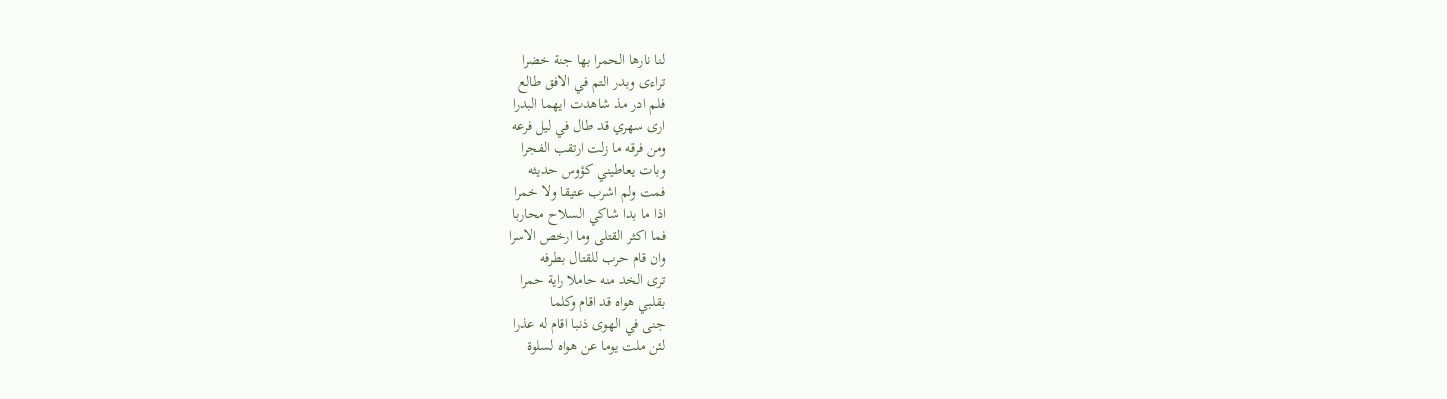لنا نارها الحمرا بها جنة خضرا
تراءى وبدر التم في الافق طالع
فلم ادر مذ شاهدت ايهما البدرا
ارى سهري قد طال في ليل فرعه
ومن فرقه ما زلت ارتقب الفجرا
وبات يعاطيني كؤوس حديثه
فمت ولم اشرب عتيقا ولا خمرا
اذا ما بدا شاكي السلاح محاربا
فما اكثر القتلى وما ارخص الاسرا
وان قام حرب للقتال بطرفه
ترى الخد منه حاملا راية حمرا
بقلبي هواه قد اقام وكلما
جنى في الهوى ذنبا اقام له عذرا
لئن ملت يوما عن هواه لسلوة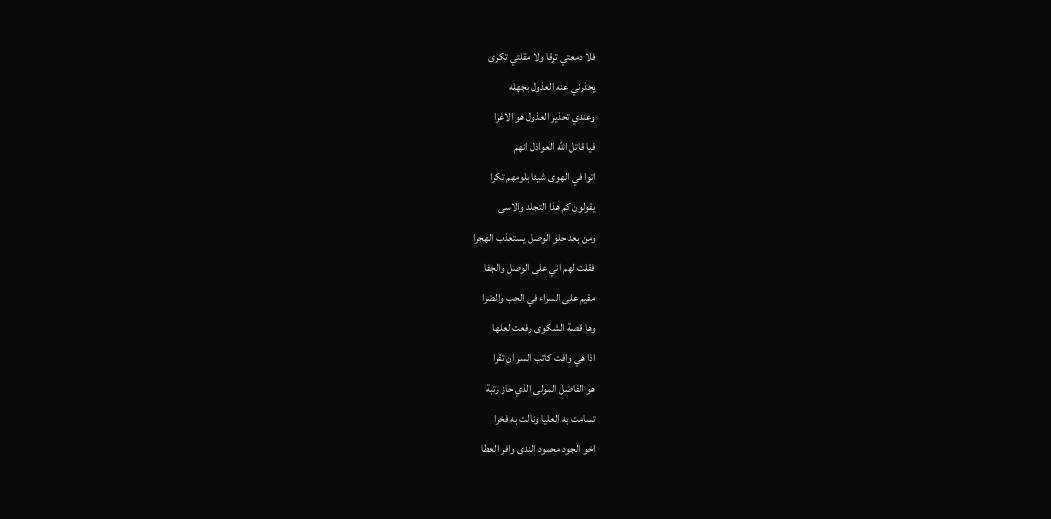فلا دمعتي ترقا ولا مقلتي تكرى
يحذرني عنه العذول بجهله
وعندي تحذير العذول هو الاغرا
فيا قاتل الله العواذل انهم
اتوا في الهوى شيئا بلومهم تكرا
يقولون كم هذا التجلد والاسى
ومن بعد حلو الوصل يستعذب الهجرا
فقلت لهم اني على الوصل والجفا
مقيم على السراء في الحب والضرا
وها قصة الشكوى رفعت لعلها
اذا هي وافت كاتب السر ان تقرا
هو الفاضل المولى الذي حاز رتبة
تسامت به العليا ونالت به فخرا
اخو الجود محمود الندى وافر العطا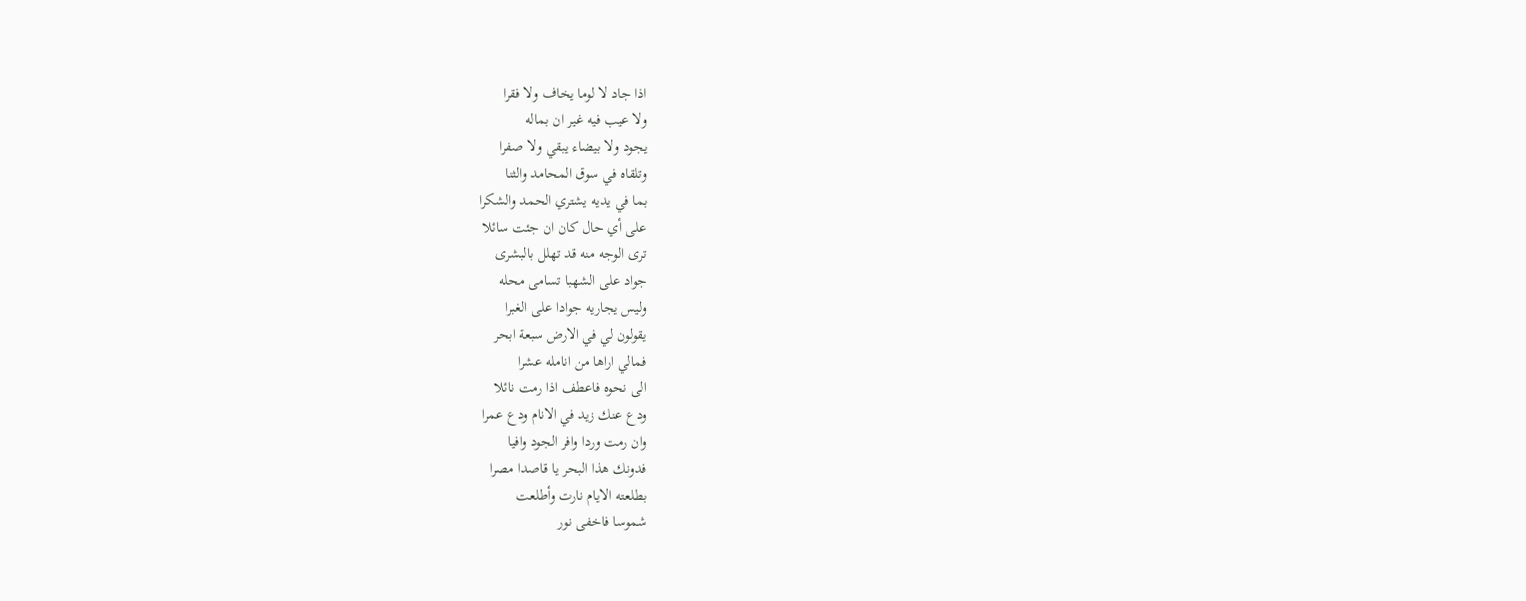اذا جاد لا لوما يخاف ولا فقرا
ولا عيب فيه غير ان بماله
يجود ولا بيضاء يبقي ولا صفرا
وتلقاه في سوق المحامد والثنا
بما في يديه يشتري الحمد والشكرا
على أي حال كان ان جئت سائلا
ترى الوجه منه قد تهلل بالبشرى
جواد على الشهبا تسامى محله
وليس يجاريه جوادا على الغبرا
يقولون لي في الارض سبعة ابحر
فمالي اراها من انامله عشرا
الى نحوه فاعطف اذا رمت نائلا
ودع عنك زيد في الانام ودع عمرا
وان رمت وردا وافر الجود وافيا
فدونك هذا البحر يا قاصدا مصرا
بطلعته الايام نارت وأطلعت
شموسا فاخفى نور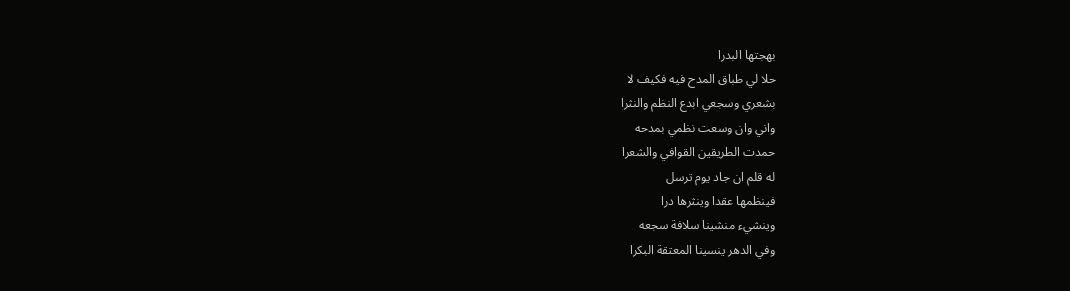بهجتها البدرا
حلا لي طباق المدح فيه فكيف لا
بشعري وسجعي ابدع النظم والنثرا
واني وان وسعت نظمي بمدحه
حمدت الطريقين القوافي والشعرا
له قلم ان جاد يوم ترسل
فينظمها عقدا وينثرها درا
وينشيء منشينا سلافة سجعه
وفي الدهر ينسينا المعتقة البكرا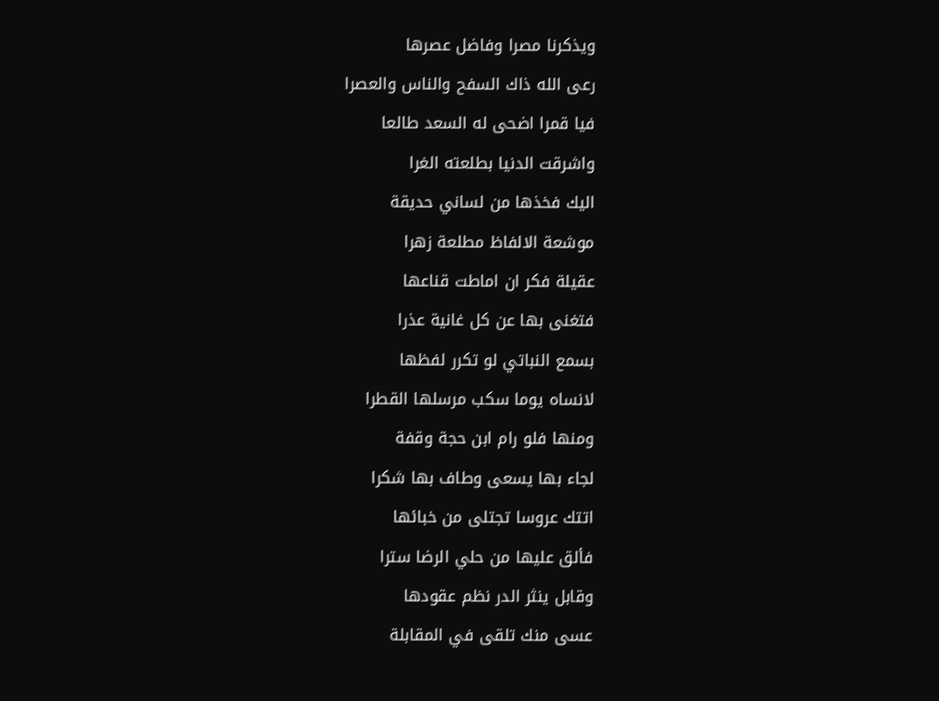ويذكرنا مصرا وفاضل عصرها
رعى الله ذاك السفح والناس والعصرا
فيا قمرا اضحى له السعد طالعا
واشرقت الدنيا بطلعته الغرا
اليك فخذها من لساني حديقة
موشعة الالفاظ مطلعة زهرا
عقيلة فكر ان اماطت قناعها
فتغنى بها عن كل غانية عذرا
بسمع النباتي لو تكرر لفظها
لانساه يوما سكب مرسلها القطرا
ومنها فلو رام ابن حجة وقفة
لجاء بها يسعى وطاف بها شكرا
اتتك عروسا تجتلى من خبائها
فألق عليها من حلي الرضا سترا
وقابل ينثر الدر نظم عقودها
عسى منك تلقى في المقابلة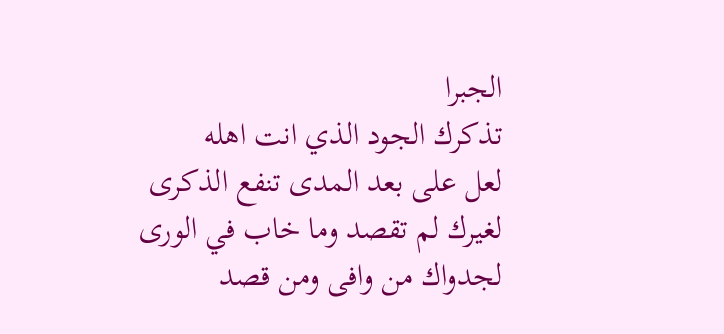الجبرا
تذكرك الجود الذي انت اهله
لعل على بعد المدى تنفع الذكرى
لغيرك لم تقصد وما خاب في الورى
لجدواك من وافى ومن قصد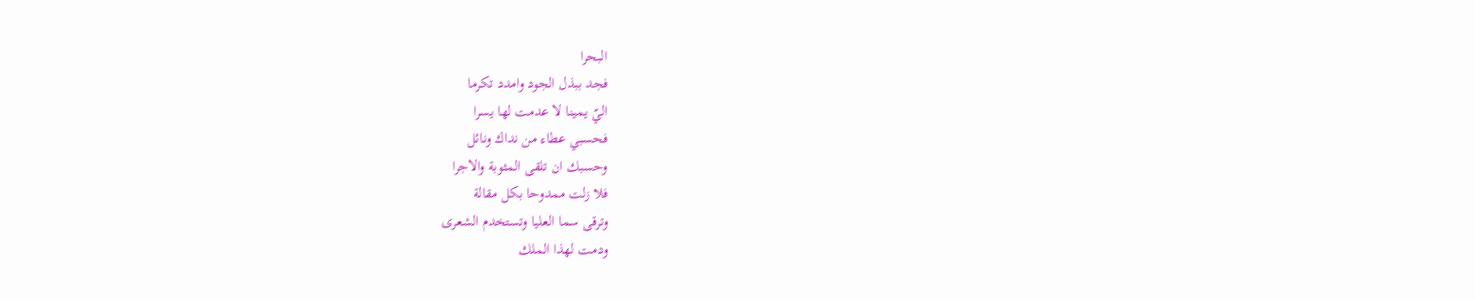البحرا
فجد ببذل الجود وامدد تكرما
اليّ يمينا لا عدمت لها يسرا
فحسبي عطاء من نداك ونائل
وحسبك ان تلقى المثوبة والاجرا
فلا زلت ممدوحا بكل مقالة
وترقى سما العليا وتستخدم الشعرى
ودمت لهذا الملك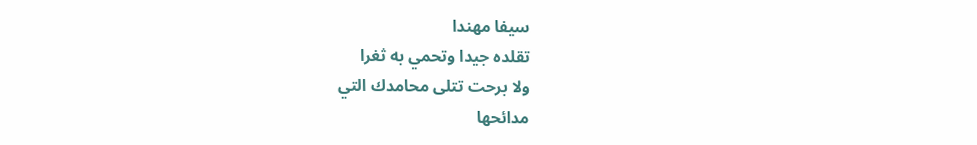سيفا مهندا
تقلده جيدا وتحمي به ثغرا
ولا برحت تتلى محامدك التي
مدائحها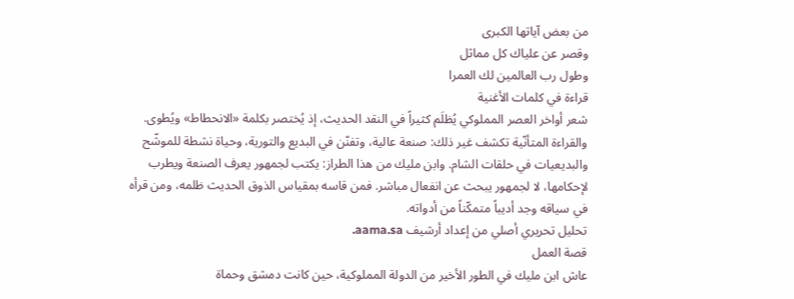من بعض آياتها الكبرى
وقصر عن علياك كل مماثل
وطول رب العالمين لك العمرا
قراءة في كلمات الأغنية
شعر أواخر العصر المملوكي يُظلَم كثيراً في النقد الحديث، إذ يُختصر بكلمة «الانحطاط» ويُطوى. والقراءة المتأنّية تكشف غير ذلك: صنعة عالية، وتفنّن في البديع والتورية، وحياة نشطة للموشّح والبديعيات في حلقات الشام. وابن مليك من هذا الطراز: يكتب لجمهور يعرف الصنعة ويطرب لإحكامها، لا لجمهور يبحث عن انفعال مباشر. فمن قاسه بمقياس الذوق الحديث ظلمه، ومن قرأه في سياقه وجد أديباً متمكّناً من أدواته.
تحليل تحريري أصلي من إعداد أرشيف aama.sa.
قصة العمل
عاش ابن مليك في الطور الأخير من الدولة المملوكية، حين كانت دمشق وحماة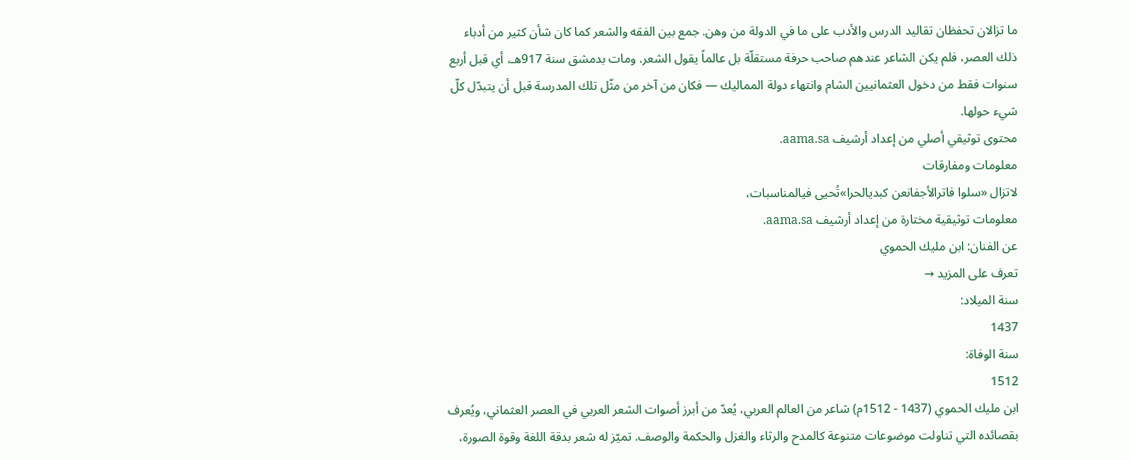ما تزالان تحفظان تقاليد الدرس والأدب على ما في الدولة من وهن. جمع بين الفقه والشعر كما كان شأن كثير من أدباء ذلك العصر، فلم يكن الشاعر عندهم صاحب حرفة مستقلّة بل عالماً يقول الشعر. ومات بدمشق سنة 917هـ، أي قبل أربع سنوات فقط من دخول العثمانيين الشام وانتهاء دولة المماليك — فكان من آخر من مثّل تلك المدرسة قبل أن يتبدّل كلّ شيء حولها.
محتوى توثيقي أصلي من إعداد أرشيف aama.sa.
معلومات ومفارقات
لاتزال «سلوا فاترالأجفانعن كبديالحرا»تُحيى فيالمناسبات،
معلومات توثيقية مختارة من إعداد أرشيف aama.sa.
عن الفنان: ابن مليك الحموي
تعرف على المزيد →
سنة الميلاد:
1437
سنة الوفاة:
1512
ابن مليك الحموي (1437 - 1512م) شاعر من العالم العربي، يُعدّ من أبرز أصوات الشعر العربي في العصر العثماني، ويُعرف بقصائده التي تناولت موضوعات متنوعة كالمدح والرثاء والغزل والحكمة والوصف. تميّز له شعر بدقة اللغة وقوة الصورة،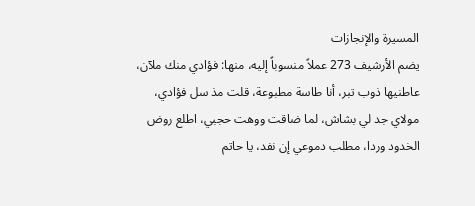المسيرة والإنجازات
يضم الأرشيف 273 عملاً منسوباً إليه، منها: فؤادي منك ملآن، عاطنيها ذوب تبر، أنا طاسة مطبوعة، قلت مذ سل فؤادي، مولاي جد لي بشاش، لما ضاقت ووهت حجبي، اطلع روض الخدود وردا، مطلب دموعي إن نفد، يا حاتم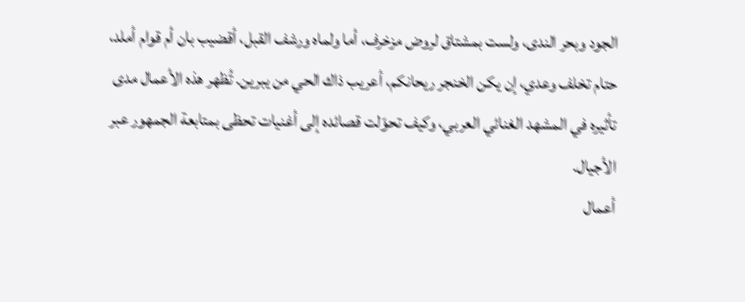الجود وبحر الندى، ولست بمشتاق لروض مزخرف، أما ولماه ورشف القبل، أقضيب بان أم قوام أملد، حتام تخلف وعدي، إن يكن الخنجر ريحانكم، أعريب ذاك الحي من يبرين. تُظهر هذه الأعمال مدى تأثيره في المشهد الغنائي العربي، وكيف تحوّلت قصائده إلى أغنيات تحظى بمتابعة الجمهور عبر الأجيال.
أعمال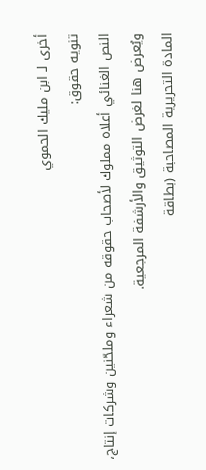أخرى لـ ابن مليك الحموي
تنويه حقوق:
النص الغنائي أعلاه مملوك لأصحاب حقوقه من شعراء وملحّنين وشركات إنتاج، ويُعرض هنا لغرض التوثيق والأرشفة المرجعية.
المادة التحريرية المصاحبة (بطاقة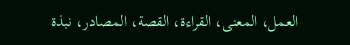العمل، المعنى، القراءة، القصة، المصادر، نبذة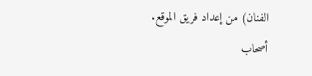الفنان) من إعداد فريق الموقع.
أصحاب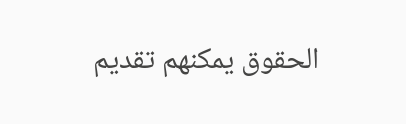الحقوق يمكنهم تقديم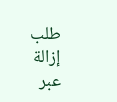طلب إزالة عبر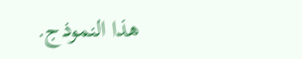هذا النموذج.